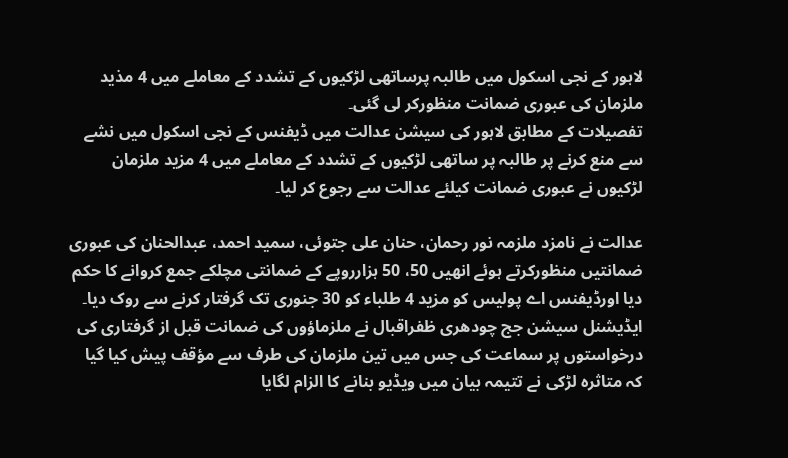لاہور کے نجی اسکول میں طالبہ پرساتھی لڑکیوں کے تشدد کے معاملے میں 4 مذید ملزمان کی عبوری ضمانت منظورکر لی گئی۔
تفصیلات کے مطابق لاہور کی سیشن عدالت میں ڈیفنس کے نجی اسکول میں نشے سے منع کرنے پر طالبہ پر ساتھی لڑکیوں کے تشدد کے معاملے میں 4 مزید ملزمان لڑکیوں نے عبوری ضمانت کیلئے عدالت سے رجوع کر لیا۔

عدالت نے نامزد ملزمہ نور رحمان، حنان علی جتوئی، سمید احمد، عبدالحنان کی عبوری ضمانتیں منظورکرتے ہوئے انھیں 50، 50 ہزارروپے کے ضمانتی مچلکے جمع کروانے کا حکم دیا اورڈیفنس اے پولیس کو مزید 4 طلباء کو 30 جنوری تک گرفتار کرنے سے روک دیا۔
ایڈیشنل سیشن جج چودھری ظفراقبال نے ملزماؤوں کی ضمانت قبل از گرفتاری کی درخواستوں پر سماعت کی جس میں تین ملزمان کی طرف سے مؤقف پیش کیا گیا کہ متاثرہ لڑکی نے تتیمہ بیان میں ویڈیو بنانے کا الزام لگایا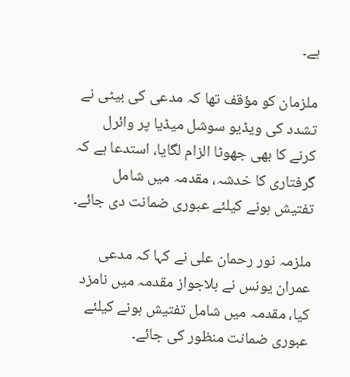ہے۔

ملزمان کو مؤقف تھا کہ مدعی کی بیٹی نے تشدد کی ویڈیو سوشل میڈیا پر وائرل کرنے کا بھی جھوٹا الزام لگایا، استدعا ہے کہ گرفتاری کا خدشہ، مقدمہ میں شامل تفتیش ہونے کیلئے عبوری ضمانت دی جائے۔

ملزمہ نور رحمان علی نے کہا کہ مدعی عمران یونس نے بلاجواز مقدمہ میں نامزد کیا، مقدمہ میں شامل تفتیش ہونے کیلئے عبوری ضمانت منظور کی جائے۔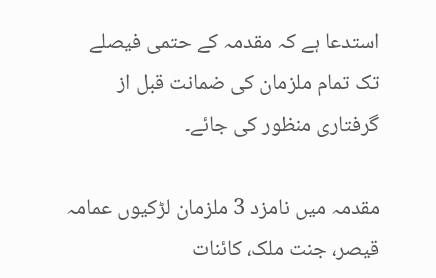استدعا ہے کہ مقدمہ کے حتمی فیصلے تک تمام ملزمان کی ضمانت قبل از گرفتاری منظور کی جائے۔

مقدمہ میں نامزد 3 ملزمان لڑکیوں عمامہ قیصر، جنت ملک، کائنات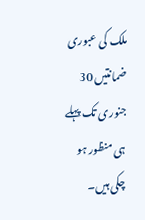ملک کی عبوری ضمانتیں 30 جنوری تک پہلے ہی منظور ہو چکی ہیں۔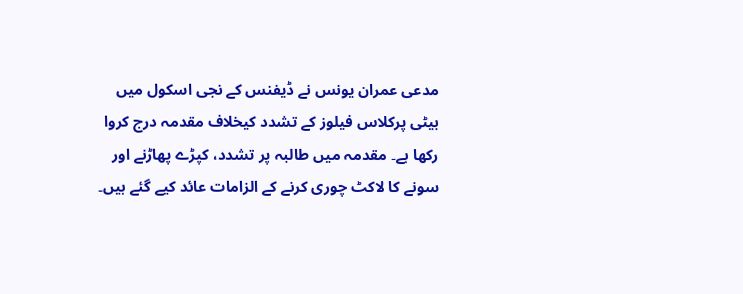مدعی عمران یونس نے ڈیفنس کے نجی اسکول میں بیٹی پرکلاس فیلوز کے تشدد کیخلاف مقدمہ درج کروا رکھا ہے۔ مقدمہ میں طالبہ پر تشدد، کپڑے پھاڑنے اور سونے کا لاکٹ چوری کرنے کے الزامات عائد کیے گئے ہیں۔